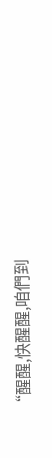“醒醒,快醒醒,咱們到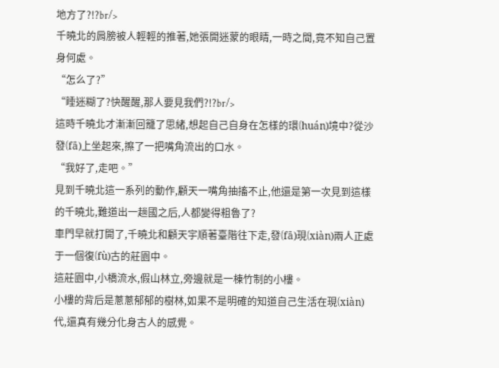地方了?!?br/>
千曉北的肩膀被人輕輕的推著,她張開迷蒙的眼睛,一時之間,竟不知自己置身何處。
“怎么了?”
“睡迷糊了?快醒醒,那人要見我們?!?br/>
這時千曉北才漸漸回籠了思緒,想起自己自身在怎樣的環(huán)境中?從沙發(fā)上坐起來,擦了一把嘴角流出的口水。
“我好了,走吧。”
見到千曉北這一系列的動作,顧天一嘴角抽搐不止,他還是第一次見到這樣的千曉北,難道出一趟國之后,人都變得粗魯了?
車門早就打開了,千曉北和顧天宇順著臺階往下走,發(fā)現(xiàn)兩人正處于一個復(fù)古的莊園中。
這莊園中,小橋流水,假山林立,旁邊就是一棟竹制的小樓。
小樓的背后是蔥蔥郁郁的樹林,如果不是明確的知道自己生活在現(xiàn)代,還真有幾分化身古人的感覺。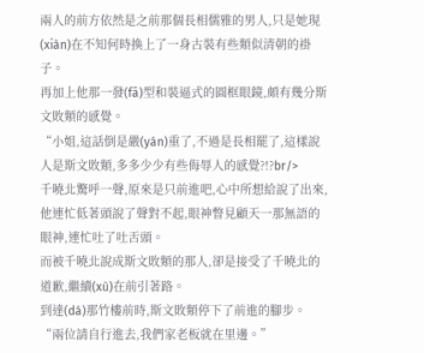兩人的前方依然是之前那個長相儒雅的男人,只是她現(xiàn)在不知何時換上了一身古裝有些類似清朝的褂子。
再加上他那一發(fā)型和裝逼式的圓框眼鏡,頗有幾分斯文敗類的感覺。
“小姐,這話倒是嚴(yán)重了,不過是長相罷了,這樣說人是斯文敗類,多多少少有些侮辱人的感覺?!?br/>
千曉北驚呼一聲,原來是只前進吧,心中所想給說了出來,他連忙低著頭說了聲對不起,眼神瞥見顧天一那無語的眼神,連忙吐了吐舌頭。
而被千曉北說成斯文敗類的那人,卻是接受了千曉北的道歉,繼續(xù)在前引著路。
到達(dá)那竹樓前時,斯文敗類停下了前進的腳步。
“兩位請自行進去,我們家老板就在里邊。”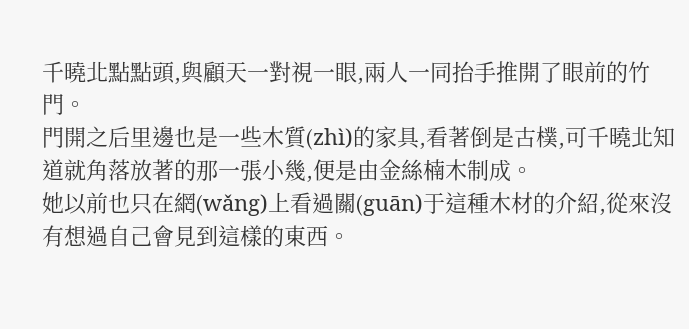千曉北點點頭,與顧天一對視一眼,兩人一同抬手推開了眼前的竹門。
門開之后里邊也是一些木質(zhì)的家具,看著倒是古樸,可千曉北知道就角落放著的那一張小幾,便是由金絲楠木制成。
她以前也只在網(wǎng)上看過關(guān)于這種木材的介紹,從來沒有想過自己會見到這樣的東西。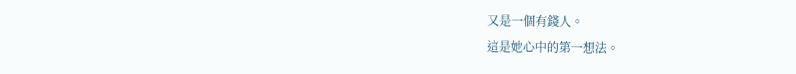又是一個有錢人。
這是她心中的第一想法。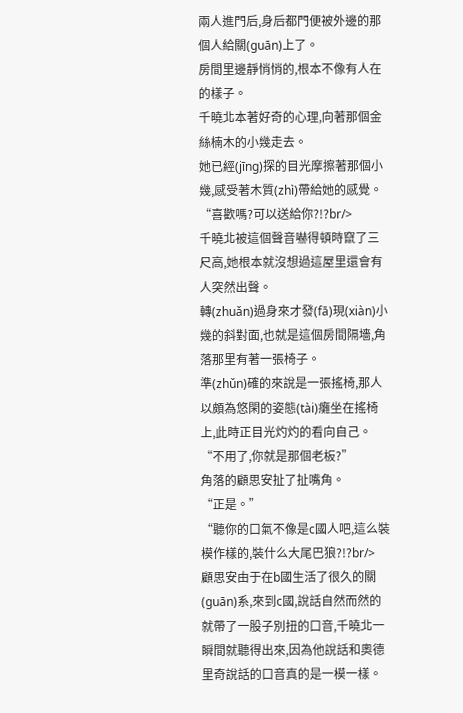兩人進門后,身后都門便被外邊的那個人給關(guān)上了。
房間里邊靜悄悄的,根本不像有人在的樣子。
千曉北本著好奇的心理,向著那個金絲楠木的小幾走去。
她已經(jīng)探的目光摩擦著那個小幾,感受著木質(zhì)帶給她的感覺。
“喜歡嗎?可以送給你?!?br/>
千曉北被這個聲音嚇得頓時竄了三尺高,她根本就沒想過這屋里還會有人突然出聲。
轉(zhuǎn)過身來才發(fā)現(xiàn)小幾的斜對面,也就是這個房間隔墻,角落那里有著一張椅子。
準(zhǔn)確的來說是一張搖椅,那人以頗為悠閑的姿態(tài)癱坐在搖椅上,此時正目光灼灼的看向自己。
“不用了,你就是那個老板?”
角落的顧思安扯了扯嘴角。
“正是。”
“聽你的口氣不像是c國人吧,這么裝模作樣的,裝什么大尾巴狼?!?br/>
顧思安由于在b國生活了很久的關(guān)系,來到c國,說話自然而然的就帶了一股子別扭的口音,千曉北一瞬間就聽得出來,因為他說話和奧德里奇說話的口音真的是一模一樣。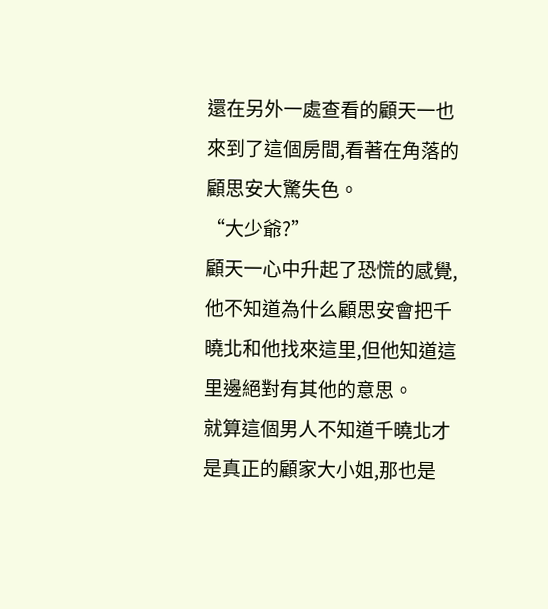還在另外一處查看的顧天一也來到了這個房間,看著在角落的顧思安大驚失色。
“大少爺?”
顧天一心中升起了恐慌的感覺,他不知道為什么顧思安會把千曉北和他找來這里,但他知道這里邊絕對有其他的意思。
就算這個男人不知道千曉北才是真正的顧家大小姐,那也是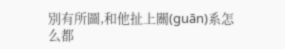別有所圖,和他扯上關(guān)系怎么都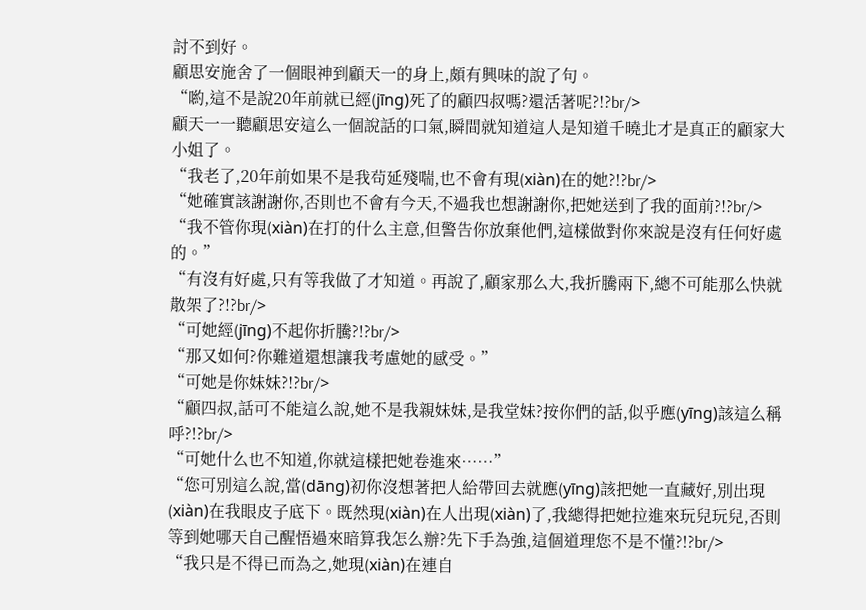討不到好。
顧思安施舍了一個眼神到顧天一的身上,頗有興味的說了句。
“喲,這不是說20年前就已經(jīng)死了的顧四叔嗎?還活著呢?!?br/>
顧天一一聽顧思安這么一個說話的口氣,瞬間就知道這人是知道千曉北才是真正的顧家大小姐了。
“我老了,20年前如果不是我茍延殘喘,也不會有現(xiàn)在的她?!?br/>
“她確實該謝謝你,否則也不會有今天,不過我也想謝謝你,把她送到了我的面前?!?br/>
“我不管你現(xiàn)在打的什么主意,但警告你放棄他們,這樣做對你來說是沒有任何好處的。”
“有沒有好處,只有等我做了才知道。再說了,顧家那么大,我折騰兩下,總不可能那么快就散架了?!?br/>
“可她經(jīng)不起你折騰?!?br/>
“那又如何?你難道還想讓我考慮她的感受。”
“可她是你妹妹?!?br/>
“顧四叔,話可不能這么說,她不是我親妹妹,是我堂妹?按你們的話,似乎應(yīng)該這么稱呼?!?br/>
“可她什么也不知道,你就這樣把她卷進來……”
“您可別這么說,當(dāng)初你沒想著把人給帶回去就應(yīng)該把她一直藏好,別出現(xiàn)在我眼皮子底下。既然現(xiàn)在人出現(xiàn)了,我總得把她拉進來玩兒玩兒,否則等到她哪天自己醒悟過來暗算我怎么辦?先下手為強,這個道理您不是不懂?!?br/>
“我只是不得已而為之,她現(xiàn)在連自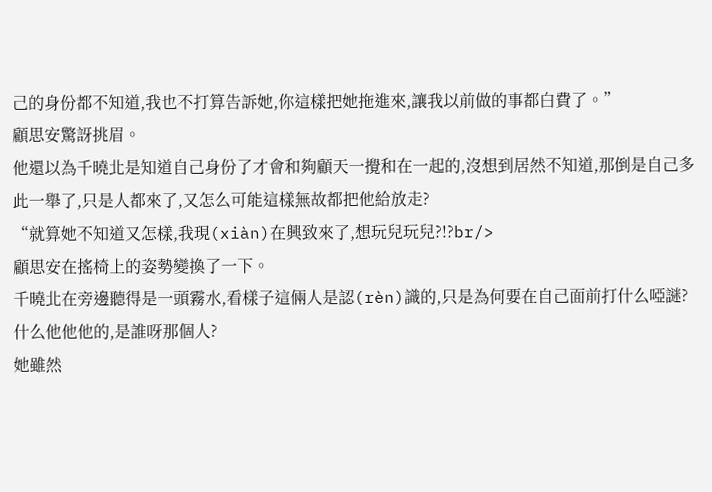己的身份都不知道,我也不打算告訴她,你這樣把她拖進來,讓我以前做的事都白費了。”
顧思安驚訝挑眉。
他還以為千曉北是知道自己身份了才會和夠顧天一攪和在一起的,沒想到居然不知道,那倒是自己多此一舉了,只是人都來了,又怎么可能這樣無故都把他給放走?
“就算她不知道又怎樣,我現(xiàn)在興致來了,想玩兒玩兒?!?br/>
顧思安在搖椅上的姿勢變換了一下。
千曉北在旁邊聽得是一頭霧水,看樣子這倆人是認(rèn)識的,只是為何要在自己面前打什么啞謎?什么他他他的,是誰呀那個人?
她雖然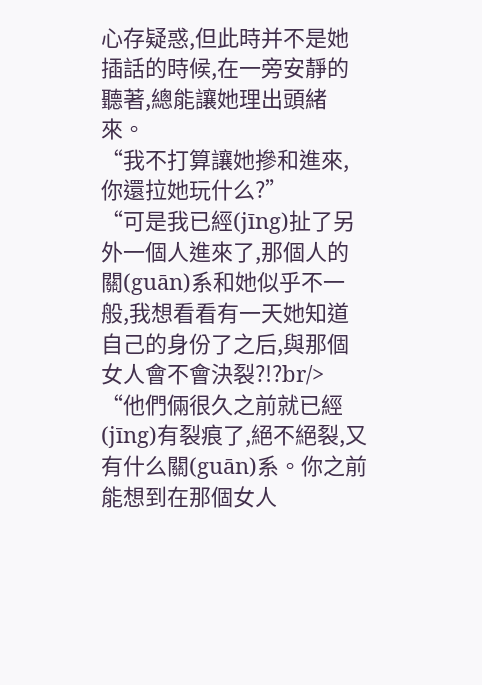心存疑惑,但此時并不是她插話的時候,在一旁安靜的聽著,總能讓她理出頭緒來。
“我不打算讓她摻和進來,你還拉她玩什么?”
“可是我已經(jīng)扯了另外一個人進來了,那個人的關(guān)系和她似乎不一般,我想看看有一天她知道自己的身份了之后,與那個女人會不會決裂?!?br/>
“他們倆很久之前就已經(jīng)有裂痕了,絕不絕裂,又有什么關(guān)系。你之前能想到在那個女人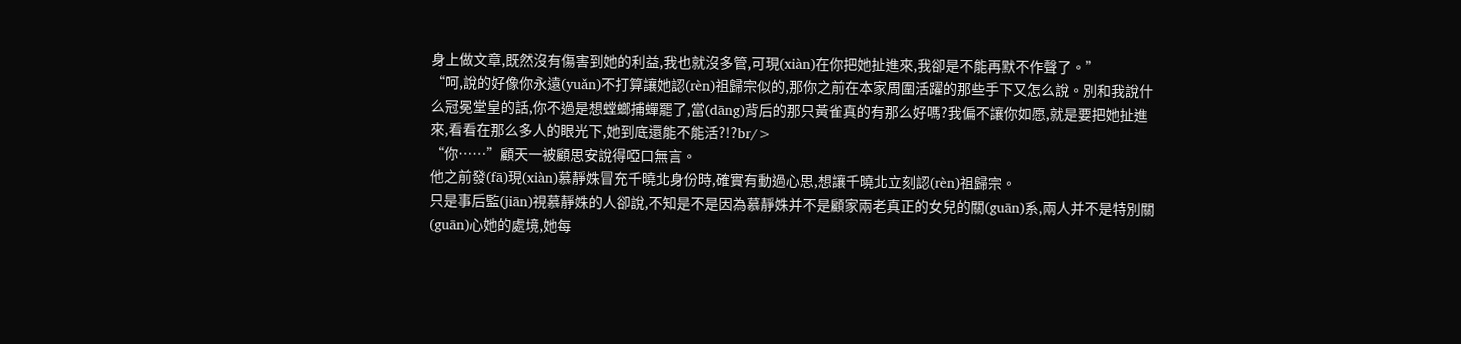身上做文章,既然沒有傷害到她的利益,我也就沒多管,可現(xiàn)在你把她扯進來,我卻是不能再默不作聲了。”
“呵,說的好像你永遠(yuǎn)不打算讓她認(rèn)祖歸宗似的,那你之前在本家周圍活躍的那些手下又怎么說。別和我說什么冠冕堂皇的話,你不過是想螳螂捕蟬罷了,當(dāng)背后的那只黃雀真的有那么好嗎?我偏不讓你如愿,就是要把她扯進來,看看在那么多人的眼光下,她到底還能不能活?!?br/>
“你……”顧天一被顧思安說得啞口無言。
他之前發(fā)現(xiàn)慕靜姝冒充千曉北身份時,確實有動過心思,想讓千曉北立刻認(rèn)祖歸宗。
只是事后監(jiān)視慕靜姝的人卻說,不知是不是因為慕靜姝并不是顧家兩老真正的女兒的關(guān)系,兩人并不是特別關(guān)心她的處境,她每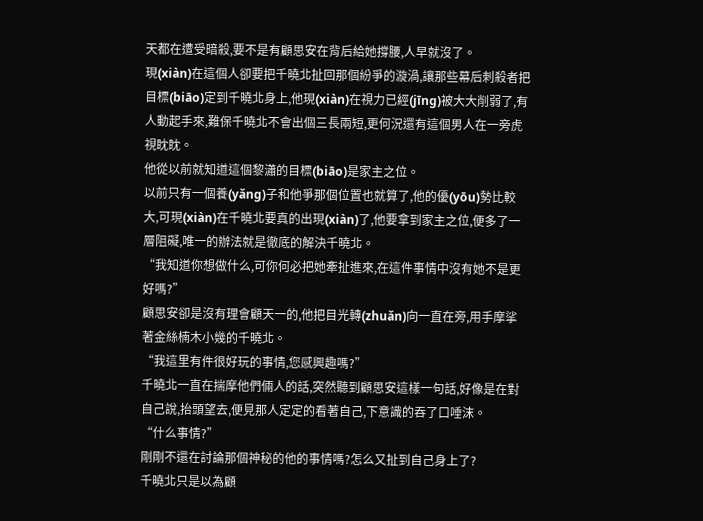天都在遭受暗殺,要不是有顧思安在背后給她撐腰,人早就沒了。
現(xiàn)在這個人卻要把千曉北扯回那個紛爭的漩渦,讓那些幕后刺殺者把目標(biāo)定到千曉北身上,他現(xiàn)在視力已經(jīng)被大大削弱了,有人動起手來,難保千曉北不會出個三長兩短,更何況還有這個男人在一旁虎視眈眈。
他從以前就知道這個黎瀟的目標(biāo)是家主之位。
以前只有一個養(yǎng)子和他爭那個位置也就算了,他的優(yōu)勢比較大,可現(xiàn)在千曉北要真的出現(xiàn)了,他要拿到家主之位,便多了一層阻礙,唯一的辦法就是徹底的解決千曉北。
“我知道你想做什么,可你何必把她牽扯進來,在這件事情中沒有她不是更好嗎?”
顧思安卻是沒有理會顧天一的,他把目光轉(zhuǎn)向一直在旁,用手摩挲著金絲楠木小幾的千曉北。
“我這里有件很好玩的事情,您感興趣嗎?”
千曉北一直在揣摩他們倆人的話,突然聽到顧思安這樣一句話,好像是在對自己說,抬頭望去,便見那人定定的看著自己,下意識的吞了口唾沫。
“什么事情?”
剛剛不還在討論那個神秘的他的事情嗎?怎么又扯到自己身上了?
千曉北只是以為顧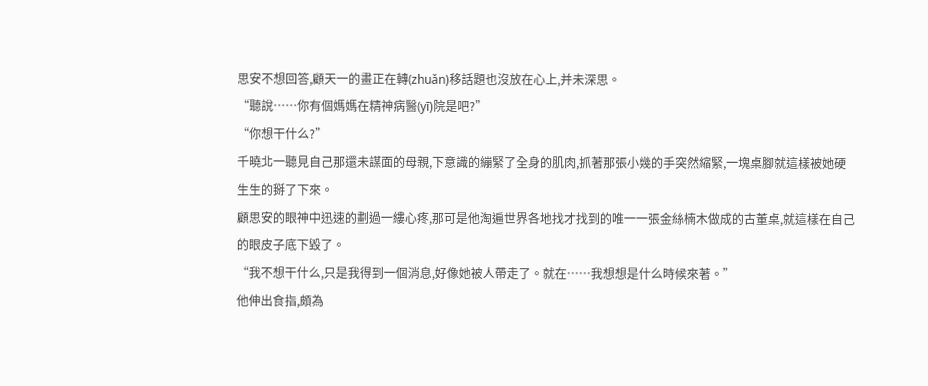思安不想回答,顧天一的畫正在轉(zhuǎn)移話題也沒放在心上,并未深思。
“聽說……你有個媽媽在精神病醫(yī)院是吧?”
“你想干什么?”
千曉北一聽見自己那還未謀面的母親,下意識的繃緊了全身的肌肉,抓著那張小幾的手突然縮緊,一塊桌腳就這樣被她硬生生的掰了下來。
顧思安的眼神中迅速的劃過一縷心疼,那可是他淘遍世界各地找才找到的唯一一張金絲楠木做成的古董桌,就這樣在自己的眼皮子底下毀了。
“我不想干什么,只是我得到一個消息,好像她被人帶走了。就在……我想想是什么時候來著。”
他伸出食指,頗為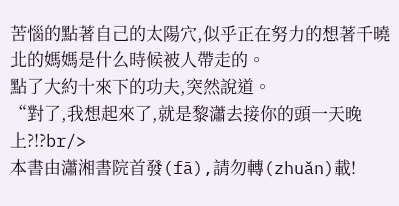苦惱的點著自己的太陽穴,似乎正在努力的想著千曉北的媽媽是什么時候被人帶走的。
點了大約十來下的功夫,突然說道。
“對了,我想起來了,就是黎瀟去接你的頭一天晚上?!?br/>
本書由瀟湘書院首發(fā),請勿轉(zhuǎn)載!